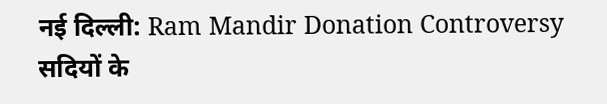नई दिल्ली: Ram Mandir Donation Controversy सदियों के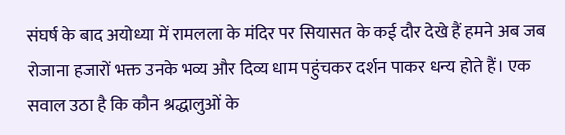संघर्ष के बाद अयोध्या में रामलला के मंदिर पर सियासत के कई दौर देखे हैं हमने अब जब रोजाना हजारों भक्त उनके भव्य और दिव्य धाम पहुंचकर दर्शन पाकर धन्य होते हैं। एक सवाल उठा है कि कौन श्रद्धालुओं के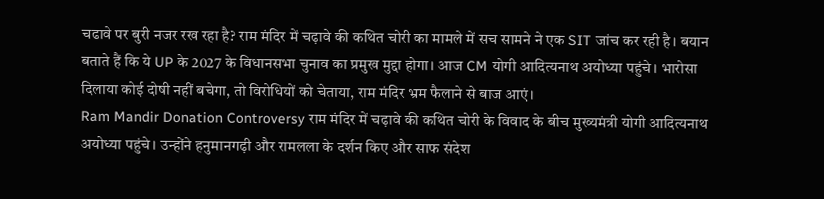चढावे पर बुरी नजर रख रहा है? राम मंदिर में चढ़ावे की कथित चोरी का मामले में सच सामने ने एक SIT जांच कर रही है। बयान बताते हैं कि ये UP के 2027 के विधानसभा चुनाव का प्रमुख मुद्दा होगा। आज CM योगी आदित्यनाथ अयोध्या पहुंचे। भारोसा दिलाया कोई दोषी नहीं बचेगा, तो विरोधियों को चेताया, राम मंदिर भ्रम फैलाने से बाज आएं।
Ram Mandir Donation Controversy राम मंदिर में चढ़ावे की कथित चोरी के विवाद के बीच मुख्यमंत्री योगी आदित्यनाथ अयोध्या पहुंचे। उन्होंने हनुमानगढ़ी और रामलला के दर्शन किए और साफ संदेश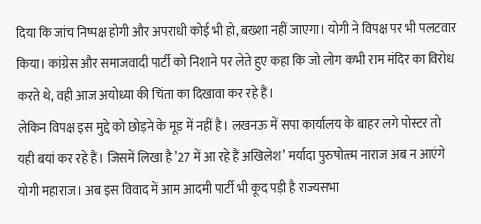दिया कि जांच निष्पक्ष होगी और अपराधी कोई भी हो, बख्शा नहीं जाएगा। योगी ने विपक्ष पर भी पलटवार किया। कांग्रेस और समाजवादी पार्टी को निशाने पर लेते हुए कहा कि जो लोग कभी राम मंदिर का विरोध करते थे, वही आज अयोध्या की चिंता का दिखावा कर रहे हैं।
लेकिन विपक्ष इस मुद्दे को छोड़ने के मूड में नहीं है। लखनऊ में सपा कार्यालय के बाहर लगे पोस्टर तो यही बयां कर रहे हैं। जिसमें लिखा है ’27 में आ रहे हैं अखिलेश’ मर्यादा पुरुषोत्त्म नाराज अब न आएंगे योगी महाराज। अब इस विवाद में आम आदमी पार्टी भी कूद पड़ी है राज्यसभा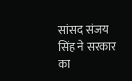सांसद संजय सिंह ने सरकार का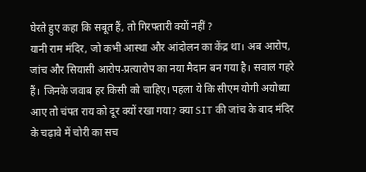घेरते हुए कहा कि सबूत हैं, तो गिरफ्तारी क्यों नहीं ?
यानी राम मंदिर, जो कभी आस्था और आंदोलन का केंद्र था। अब आरोप, जांच और सियासी आरोप-प्रत्यारोप का नया मैदान बन गया है। सवाल गहरे हैं। जिनके जवाब हर किसी को चाहिए। पहला ये कि सीएम योगी अयोध्या आए तो चंपत राय को दूर क्यों रखा गया? क्या SIT की जांच के बाद मंदिर के चढ़ावे में चोरी का सच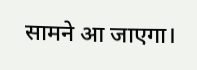सामने आ जाएगा।